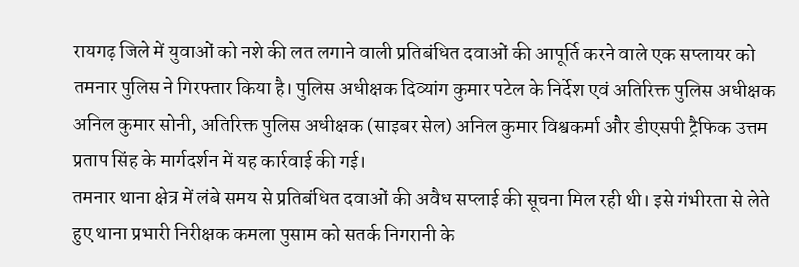रायगढ़ जिले में युवाओं को नशे की लत लगाने वाली प्रतिबंधित दवाओं की आपूर्ति करने वाले एक सप्लायर को तमनार पुलिस ने गिरफ्तार किया है। पुलिस अधीक्षक दिव्यांग कुमार पटेल के निर्देश एवं अतिरिक्त पुलिस अधीक्षक अनिल कुमार सोनी, अतिरिक्त पुलिस अधीक्षक (साइबर सेल) अनिल कुमार विश्वकर्मा और डीएसपी ट्रैफिक उत्तम प्रताप सिंह के मार्गदर्शन में यह कार्रवाई की गई।
तमनार थाना क्षेत्र में लंबे समय से प्रतिबंधित दवाओं की अवैध सप्लाई की सूचना मिल रही थी। इसे गंभीरता से लेते हुए थाना प्रभारी निरीक्षक कमला पुसाम को सतर्क निगरानी के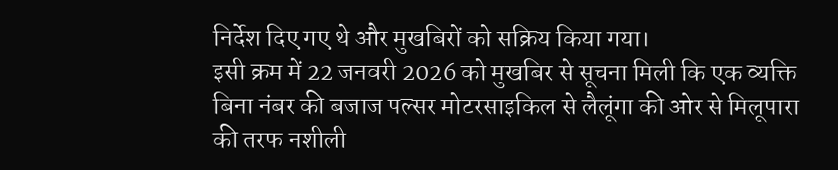निर्देश दिए गए थे और मुखबिरों को सक्रिय किया गया।
इसी क्रम में 22 जनवरी 2026 को मुखबिर से सूचना मिली कि एक व्यक्ति बिना नंबर की बजाज पल्सर मोटरसाइकिल से लैलूंगा की ओर से मिलूपारा की तरफ नशीली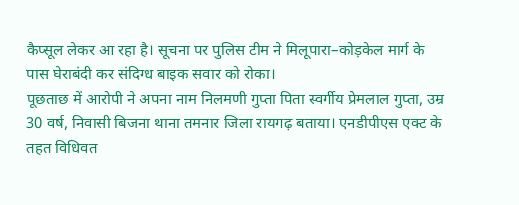कैप्सूल लेकर आ रहा है। सूचना पर पुलिस टीम ने मिलूपारा–कोड़केल मार्ग के पास घेराबंदी कर संदिग्ध बाइक सवार को रोका।
पूछताछ में आरोपी ने अपना नाम निलमणी गुप्ता पिता स्वर्गीय प्रेमलाल गुप्ता, उम्र 30 वर्ष, निवासी बिजना थाना तमनार जिला रायगढ़ बताया। एनडीपीएस एक्ट के तहत विधिवत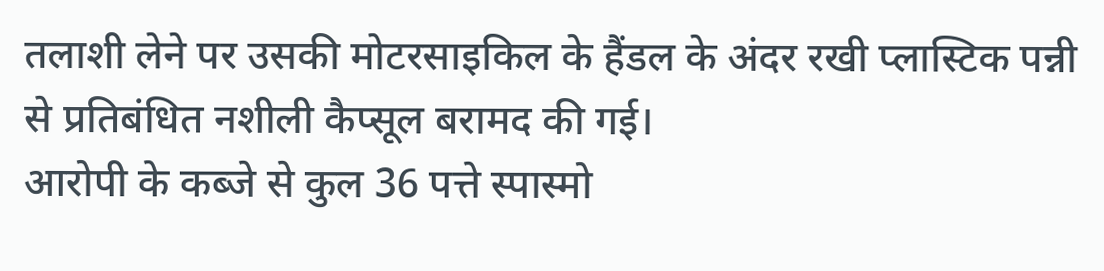तलाशी लेने पर उसकी मोटरसाइकिल के हैंडल के अंदर रखी प्लास्टिक पन्नी से प्रतिबंधित नशीली कैप्सूल बरामद की गई।
आरोपी के कब्जे से कुल 36 पत्ते स्पास्मो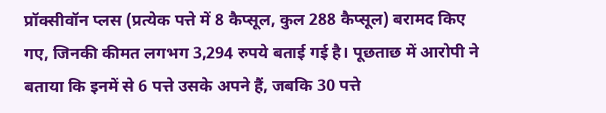प्रॉक्सीवॉन प्लस (प्रत्येक पत्ते में 8 कैप्सूल, कुल 288 कैप्सूल) बरामद किए गए, जिनकी कीमत लगभग 3,294 रुपये बताई गई है। पूछताछ में आरोपी ने बताया कि इनमें से 6 पत्ते उसके अपने हैं, जबकि 30 पत्ते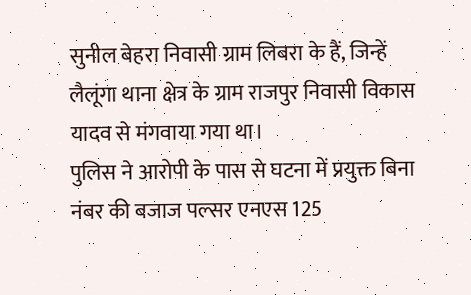सुनील बेहरा निवासी ग्राम लिबरा के हैं, जिन्हें लैलूंगा थाना क्षेत्र के ग्राम राजपुर निवासी विकास यादव से मंगवाया गया था।
पुलिस ने आरोपी के पास से घटना में प्रयुक्त बिना नंबर की बजाज पल्सर एनएस 125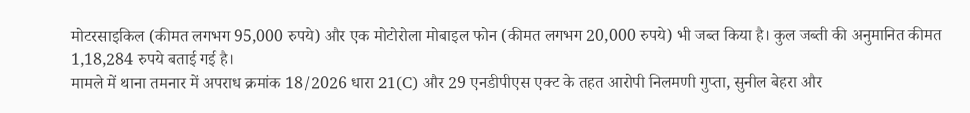मोटरसाइकिल (कीमत लगभग 95,000 रुपये) और एक मोटोरोला मोबाइल फोन (कीमत लगभग 20,000 रुपये) भी जब्त किया है। कुल जब्ती की अनुमानित कीमत 1,18,284 रुपये बताई गई है।
मामले में थाना तमनार में अपराध क्रमांक 18/2026 धारा 21(C) और 29 एनडीपीएस एक्ट के तहत आरोपी निलमणी गुप्ता, सुनील बेहरा और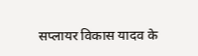सप्लायर विकास यादव के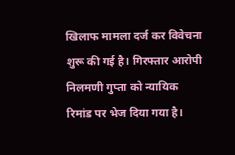खिलाफ मामला दर्ज कर विवेचना शुरू की गई है। गिरफ्तार आरोपी निलमणी गुप्ता को न्यायिक रिमांड पर भेज दिया गया है।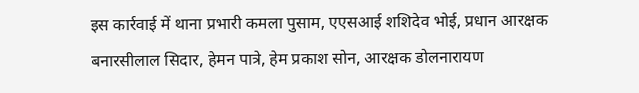इस कार्रवाई में थाना प्रभारी कमला पुसाम, एएसआई शशिदेव भोई, प्रधान आरक्षक बनारसीलाल सिदार, हेमन पात्रे, हेम प्रकाश सोन, आरक्षक डोलनारायण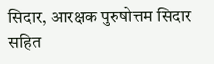सिदार, आरक्षक पुरुषोत्तम सिदार सहित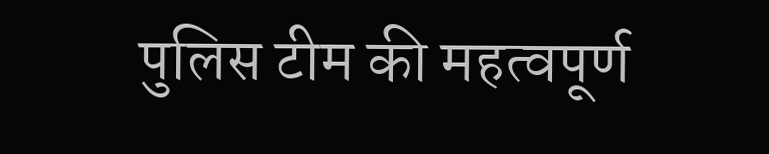पुलिस टीम की महत्वपूर्ण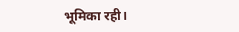भूमिका रही।